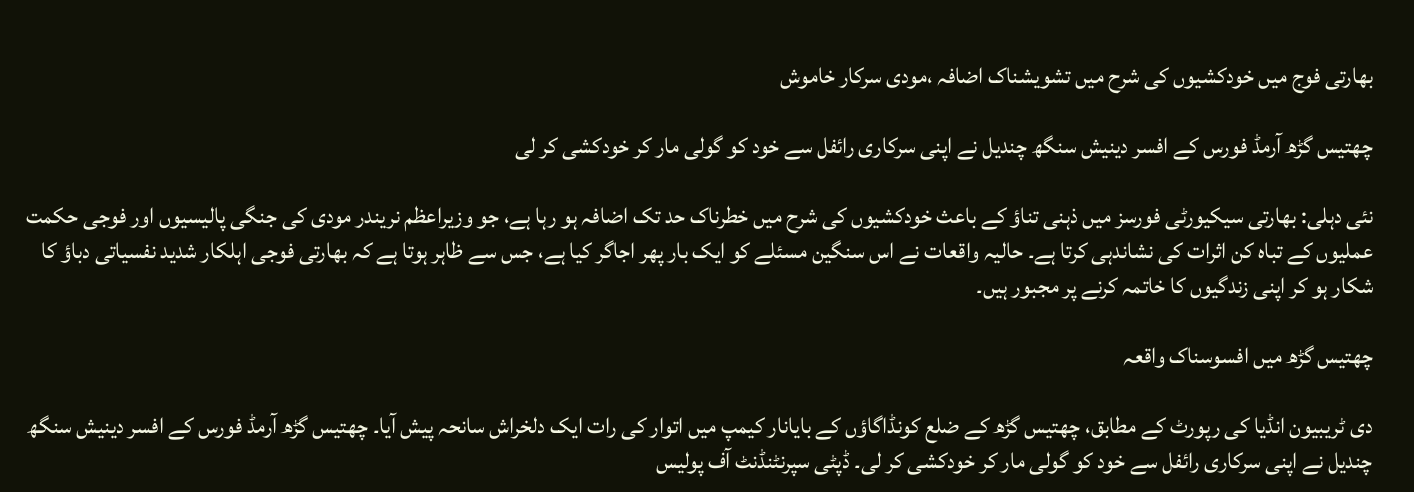بھارتی فوج میں خودکشیوں کی شرح میں تشویشناک اضافہ ،مودی سرکار خاموش

چھتیس گڑھ آرمڈ فورس کے افسر دینیش سنگھ چندیل نے اپنی سرکاری رائفل سے خود کو گولی مار کر خودکشی کر لی

نئی دہلی: بھارتی سیکیورٹی فورسز میں ذہنی تناؤ کے باعث خودکشیوں کی شرح میں خطرناک حد تک اضافہ ہو رہا ہے، جو وزیراعظم نریندر مودی کی جنگی پالیسیوں اور فوجی حکمت عملیوں کے تباہ کن اثرات کی نشاندہی کرتا ہے۔ حالیہ واقعات نے اس سنگین مسئلے کو ایک بار پھر اجاگر کیا ہے، جس سے ظاہر ہوتا ہے کہ بھارتی فوجی اہلکار شدید نفسیاتی دباؤ کا شکار ہو کر اپنی زندگیوں کا خاتمہ کرنے پر مجبور ہیں۔

چھتیس گڑھ میں افسوسناک واقعہ

دی ٹریبیون انڈیا کی رپورٹ کے مطابق، چھتیس گڑھ کے ضلع کونڈاگاؤں کے بایانار کیمپ میں اتوار کی رات ایک دلخراش سانحہ پیش آیا۔ چھتیس گڑھ آرمڈ فورس کے افسر دینیش سنگھ چندیل نے اپنی سرکاری رائفل سے خود کو گولی مار کر خودکشی کر لی۔ ڈپٹی سپرنٹنڈنٹ آف پولیس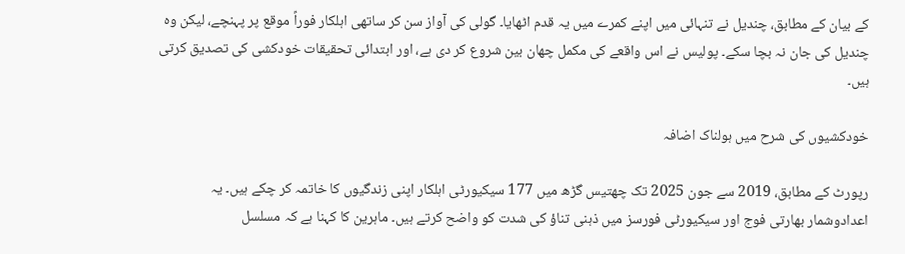کے بیان کے مطابق، چندیل نے تنہائی میں اپنے کمرے میں یہ قدم اٹھایا۔ گولی کی آواز سن کر ساتھی اہلکار فوراً موقع پر پہنچے، لیکن وہ چندیل کی جان نہ بچا سکے۔ پولیس نے اس واقعے کی مکمل چھان بین شروع کر دی ہے، اور ابتدائی تحقیقات خودکشی کی تصدیق کرتی ہیں۔

خودکشیوں کی شرح میں ہولناک اضافہ

رپورٹ کے مطابق، 2019 سے جون 2025 تک چھتیس گڑھ میں 177 سیکیورٹی اہلکار اپنی زندگیوں کا خاتمہ کر چکے ہیں۔ یہ اعدادوشمار بھارتی فوج اور سیکیورٹی فورسز میں ذہنی تناؤ کی شدت کو واضح کرتے ہیں۔ ماہرین کا کہنا ہے کہ مسلسل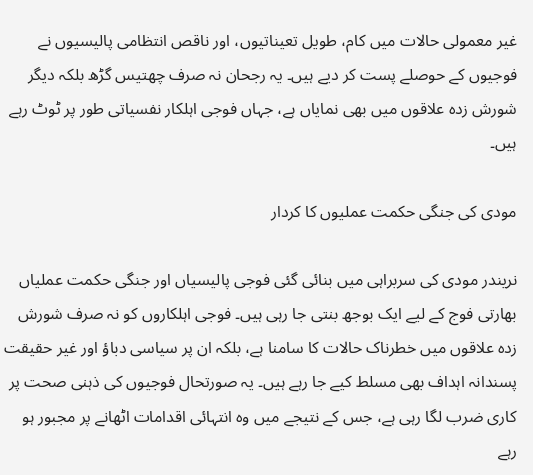غیر معمولی حالات میں کام، طویل تعیناتیوں، اور ناقص انتظامی پالیسیوں نے فوجیوں کے حوصلے پست کر دیے ہیں۔ یہ رجحان نہ صرف چھتیس گڑھ بلکہ دیگر شورش زدہ علاقوں میں بھی نمایاں ہے، جہاں فوجی اہلکار نفسیاتی طور پر ٹوٹ رہے ہیں۔

مودی کی جنگی حکمت عملیوں کا کردار

نریندر مودی کی سربراہی میں بنائی گئی فوجی پالیسیاں اور جنگی حکمت عملیاں بھارتی فوج کے لیے ایک بوجھ بنتی جا رہی ہیں۔ فوجی اہلکاروں کو نہ صرف شورش زدہ علاقوں میں خطرناک حالات کا سامنا ہے، بلکہ ان پر سیاسی دباؤ اور غیر حقیقت پسندانہ اہداف بھی مسلط کیے جا رہے ہیں۔ یہ صورتحال فوجیوں کی ذہنی صحت پر کاری ضرب لگا رہی ہے، جس کے نتیجے میں وہ انتہائی اقدامات اٹھانے پر مجبور ہو رہے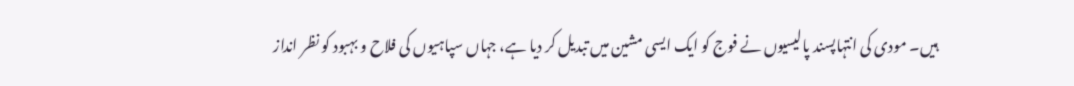ہیں۔ مودی کی انتہاپسند پالیسیوں نے فوج کو ایک ایسی مشین میں تبدیل کر دیا ہے، جہاں سپاہیوں کی فلاح و بہبود کو نظر انداز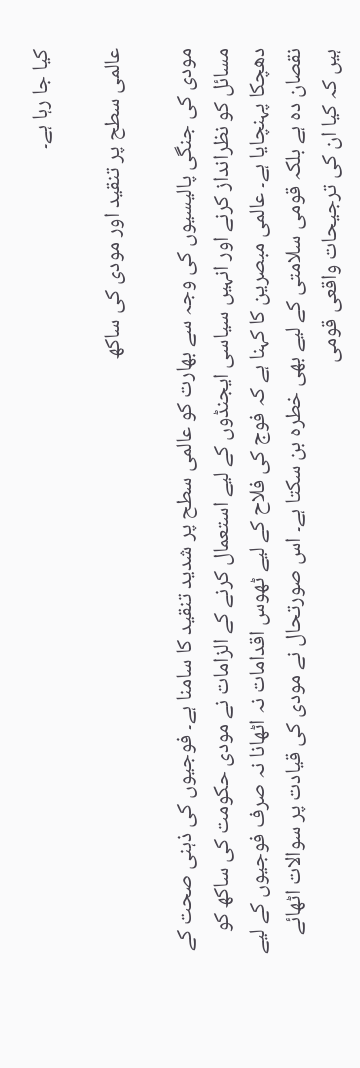کیا جا رہا ہے۔

عالمی سطح پر تنقید اور مودی کی ساکھ

مودی کی جنگی پالیسیوں کی وجہ سے بھارت کو عالمی سطح پر شدید تنقید کا سامنا ہے۔ فوجیوں کی ذہنی صحت کے مسائل کو نظرانداز کرنے اور انہیں سیاسی ایجنڈوں کے لیے استعمال کرنے کے الزامات نے مودی حکومت کی ساکھ کو دھچکا پہنچایا ہے۔ عالمی مبصرین کا کہنا ہے کہ فوج کی فلاح کے لیے ٹھوس اقدامات نہ اٹھانا نہ صرف فوجیوں کے لیے نقصان دہ ہے بلکہ قومی سلامتی کے لیے بھی خطرہ بن سکتا ہے۔ اس صورتحال نے مودی کی قیادت پر سوالات اٹھائے ہیں کہ کیا ان کی ترجیحات واقعی قومی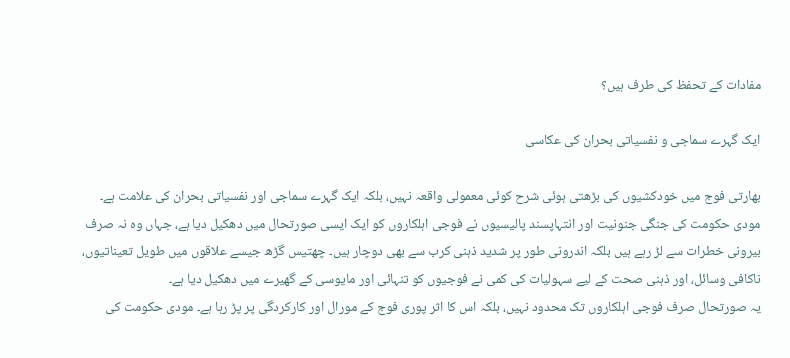مفادات کے تحفظ کی طرف ہیں؟

ایک گہرے سماجی و نفسیاتی بحران کی عکاسی

بھارتی فوج میں خودکشیوں کی بڑھتی ہوئی شرح کوئی معمولی واقعہ نہیں، بلکہ ایک گہرے سماجی اور نفسیاتی بحران کی علامت ہے۔ مودی حکومت کی جنگی جنونیت اور انتہاپسند پالیسیوں نے فوجی اہلکاروں کو ایک ایسی صورتحال میں دھکیل دیا ہے، جہاں وہ نہ صرف بیرونی خطرات سے لڑ رہے ہیں بلکہ اندرونی طور پر شدید ذہنی کرب سے بھی دوچار ہیں۔ چھتیس گڑھ جیسے علاقوں میں طویل تعیناتیوں، ناکافی وسائل، اور ذہنی صحت کے لیے سہولیات کی کمی نے فوجیوں کو تنہائی اور مایوسی کے گھیرے میں دھکیل دیا ہے۔
یہ صورتحال صرف فوجی اہلکاروں تک محدود نہیں، بلکہ اس کا اثر پوری فوج کے مورال اور کارکردگی پر پڑ رہا ہے۔ مودی حکومت کی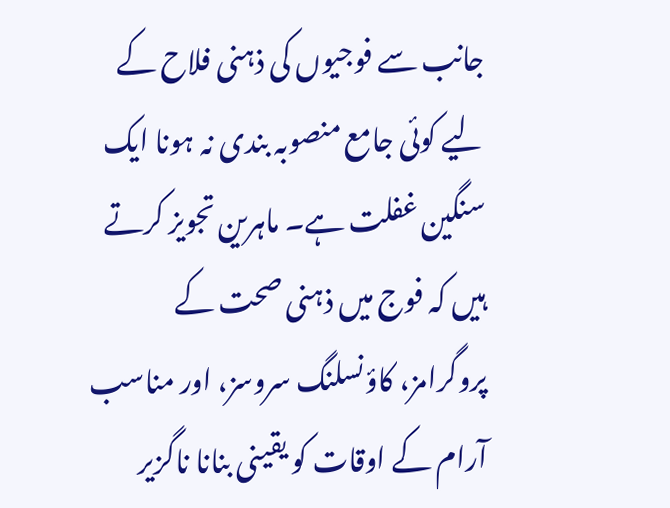جانب سے فوجیوں کی ذہنی فلاح کے لیے کوئی جامع منصوبہ بندی نہ ہونا ایک سنگین غفلت ہے۔ ماہرین تجویز کرتے ہیں کہ فوج میں ذہنی صحت کے پروگرامز، کاؤنسلنگ سروسز، اور مناسب آرام کے اوقات کو یقینی بنانا ناگزیر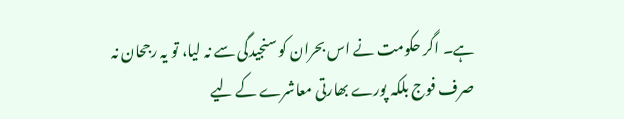ہے۔ اگر حکومت نے اس بحران کو سنجیدگی سے نہ لیا، تو یہ رجحان نہ صرف فوج بلکہ پورے بھارتی معاشرے کے لیے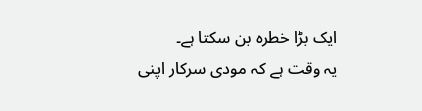ایک بڑا خطرہ بن سکتا ہے۔
یہ وقت ہے کہ مودی سرکار اپنی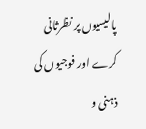پالیسیوں پر نظرثانی کرے اور فوجیوں کی ذہنی و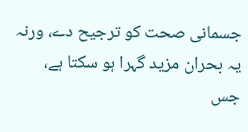جسمانی صحت کو ترجیح دے، ورنہ یہ بحران مزید گہرا ہو سکتا ہے، جس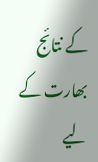کے نتائج بھارت کے لیے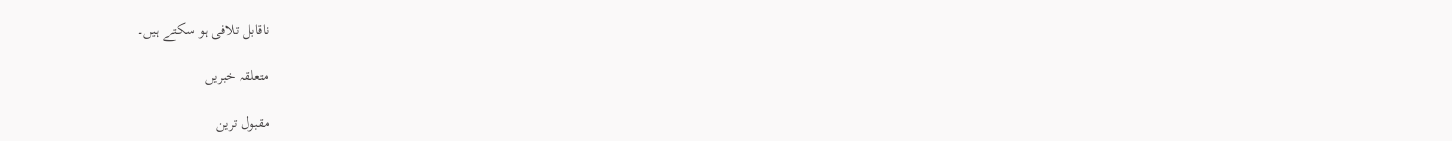ناقابل تلافی ہو سکتے ہیں۔

متعلقہ خبریں

مقبول ترین